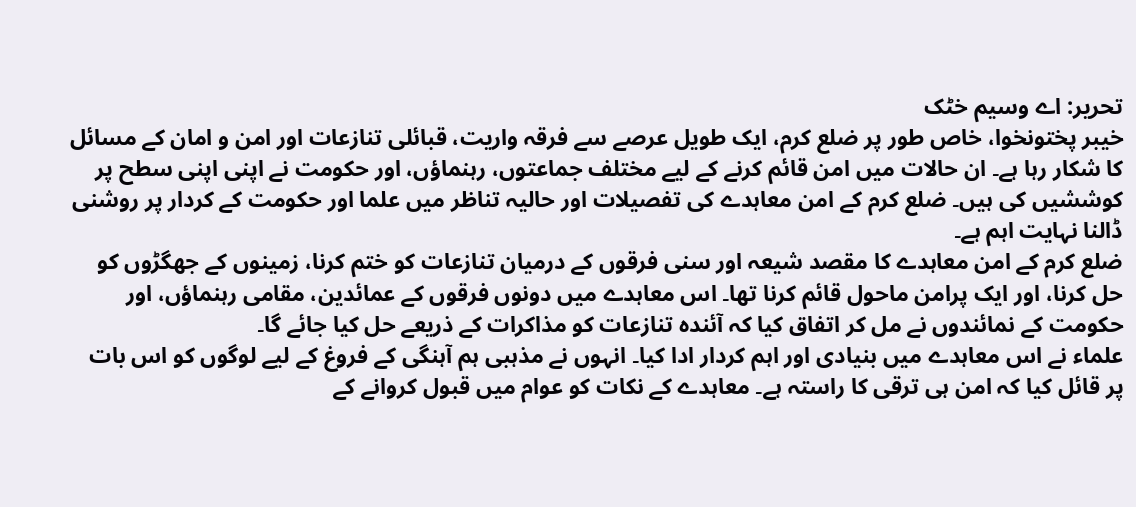تحریر: اے وسیم خٹک
خیبر پختونخوا، خاص طور پر ضلع کرم، ایک طویل عرصے سے فرقہ واریت، قبائلی تنازعات اور امن و امان کے مسائل کا شکار رہا ہے۔ ان حالات میں امن قائم کرنے کے لیے مختلف جماعتوں، رہنماؤں، اور حکومت نے اپنی اپنی سطح پر کوششیں کی ہیں۔ ضلع کرم کے امن معاہدے کی تفصیلات اور حالیہ تناظر میں علما اور حکومت کے کردار پر روشنی ڈالنا نہایت اہم ہے۔
ضلع کرم کے امن معاہدے کا مقصد شیعہ اور سنی فرقوں کے درمیان تنازعات کو ختم کرنا، زمینوں کے جھگڑوں کو حل کرنا، اور ایک پرامن ماحول قائم کرنا تھا۔ اس معاہدے میں دونوں فرقوں کے عمائدین، مقامی رہنماؤں، اور حکومت کے نمائندوں نے مل کر اتفاق کیا کہ آئندہ تنازعات کو مذاکرات کے ذریعے حل کیا جائے گا۔
علماء نے اس معاہدے میں بنیادی اور اہم کردار ادا کیا۔ انہوں نے مذہبی ہم آہنگی کے فروغ کے لیے لوگوں کو اس بات پر قائل کیا کہ امن ہی ترقی کا راستہ ہے۔ معاہدے کے نکات کو عوام میں قبول کروانے کے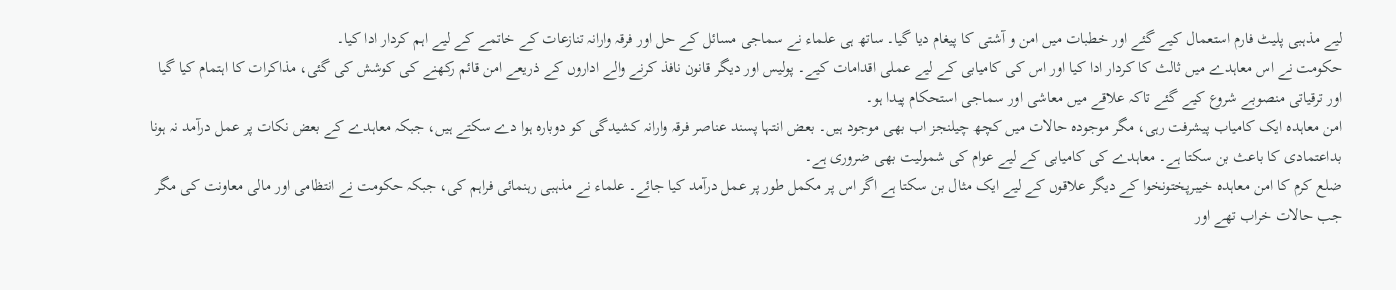لیے مذہبی پلیٹ فارم استعمال کیے گئے اور خطبات میں امن و آشتی کا پیغام دیا گیا۔ ساتھ ہی علماء نے سماجی مسائل کے حل اور فرقہ وارانہ تنازعات کے خاتمے کے لیے اہم کردار ادا کیا۔
حکومت نے اس معاہدے میں ثالث کا کردار ادا کیا اور اس کی کامیابی کے لیے عملی اقدامات کیے۔ پولیس اور دیگر قانون نافذ کرنے والے اداروں کے ذریعے امن قائم رکھنے کی کوشش کی گئی، مذاکرات کا اہتمام کیا گیا اور ترقیاتی منصوبے شروع کیے گئے تاکہ علاقے میں معاشی اور سماجی استحکام پیدا ہو۔
امن معاہدہ ایک کامیاب پیشرفت رہی، مگر موجودہ حالات میں کچھ چیلنجز اب بھی موجود ہیں۔ بعض انتہا پسند عناصر فرقہ وارانہ کشیدگی کو دوبارہ ہوا دے سکتے ہیں، جبکہ معاہدے کے بعض نکات پر عمل درآمد نہ ہونا بداعتمادی کا باعث بن سکتا ہے۔ معاہدے کی کامیابی کے لیے عوام کی شمولیت بھی ضروری ہے۔
ضلع کرم کا امن معاہدہ خیبرپختونخوا کے دیگر علاقوں کے لیے ایک مثال بن سکتا ہے اگر اس پر مکمل طور پر عمل درآمد کیا جائے۔ علماء نے مذہبی رہنمائی فراہم کی، جبکہ حکومت نے انتظامی اور مالی معاونت کی مگر جب حالات خراب تھے اور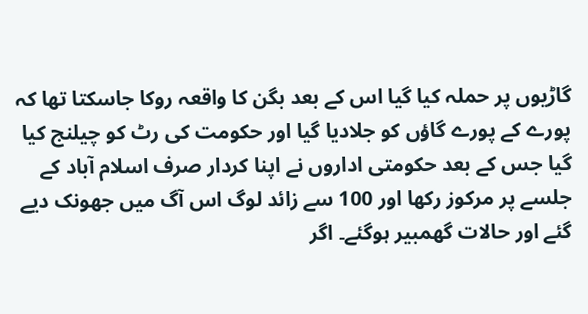گاڑیوں پر حملہ کیا گیا اس کے بعد بگن کا واقعہ روکا جاسکتا تھا کہ پورے کے پورے گاؤں کو جلادیا گیا اور حکومت کی رٹ کو چیلنج کیا گیا جس کے بعد حکومتی اداروں نے اپنا کردار صرف اسلام آباد کے جلسے پر مرکوز رکھا اور 100 سے زائد لوگ اس آگ میں جھونک دیے گئے اور حالات گھمبیر ہوگئے۔ اگر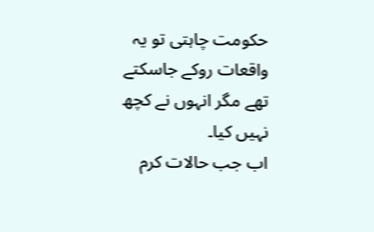حکومت چاہتی تو یہ واقعات روکے جاسکتے تھے مگر انہوں نے کچھ نہیں کیا۔
اب جب حالات کرم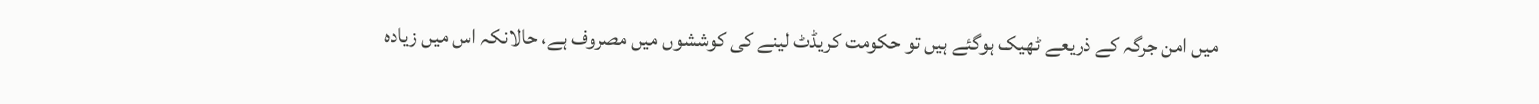میں امن جرگہ کے ذریعے ٹھیک ہوگئے ہیں تو حکومت کریڈٹ لینے کی کوششوں میں مصروف ہے، حالانکہ اس میں زیادہ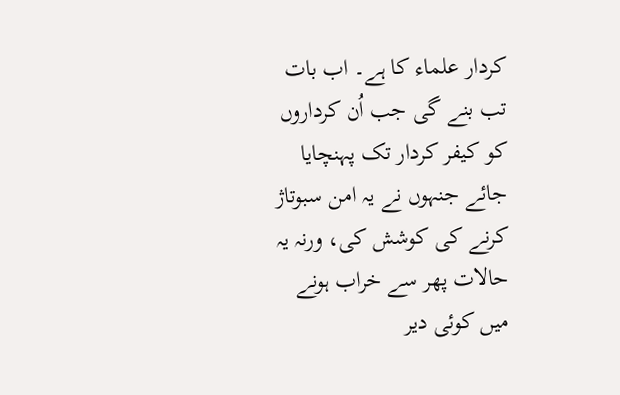کردار علماء کا ہے۔ اب بات تب بنے گی جب اُن کرداروں کو کیفر کردار تک پہنچایا جائے جنہوں نے یہ امن سبوتاژ کرنے کی کوشش کی، ورنہ یہ حالات پھر سے خراب ہونے میں کوئی دیر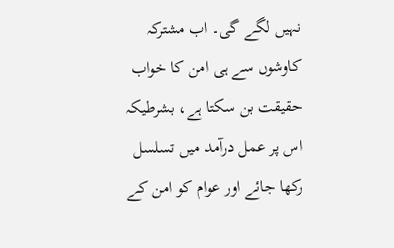نہیں لگے گی۔ اب مشترکہ کاوشوں سے ہی امن کا خواب حقیقت بن سکتا ہے، بشرطیکہ اس پر عمل درآمد میں تسلسل رکھا جائے اور عوام کو امن کے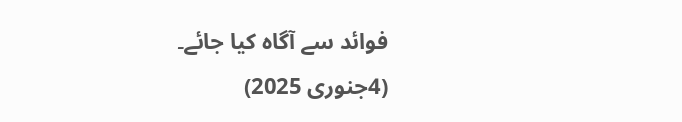فوائد سے آگاہ کیا جائے۔
(4جنوری 2025)